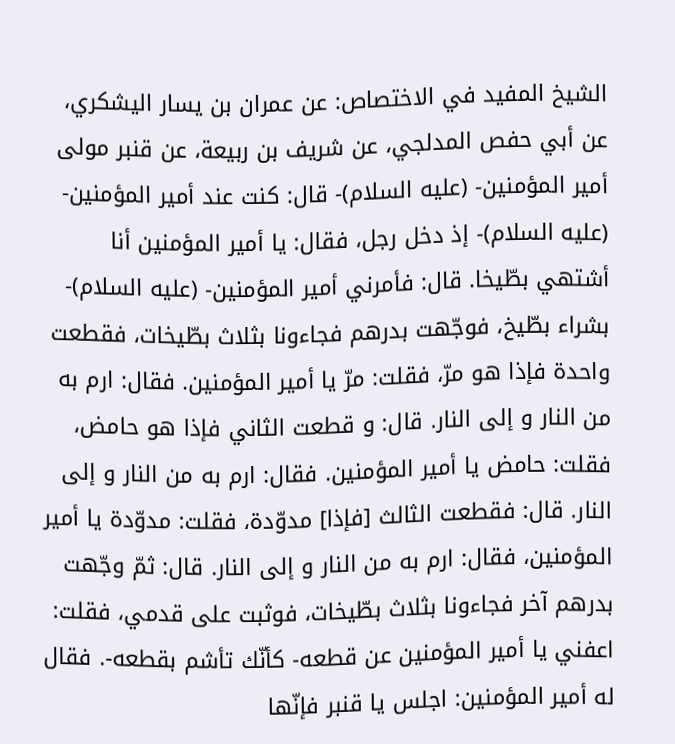الشيخ المفيد في الاختصاص: عن عمران بن يسار اليشكري، عن أبي حفص المدلجي، عن شريف بن ربيعة، عن قنبر مولى أمير المؤمنين- (عليه السلام)- قال: كنت عند أمير المؤمنين- (عليه السلام)- إذ دخل رجل، فقال: يا أمير المؤمنين أنا أشتهي بطّيخا. قال: فأمرني أمير المؤمنين- (عليه السلام)- بشراء بطّيخ، فوجّهت بدرهم فجاءونا بثلاث بطّيخات، فقطعت واحدة فإذا هو مرّ، فقلت: مرّ يا أمير المؤمنين. فقال: ارم به من النار و إلى النار. قال: و قطعت الثاني فإذا هو حامض، فقلت: حامض يا أمير المؤمنين. فقال: ارم به من النار و إلى النار. قال: فقطعت الثالث [فإذا] مدوّدة، فقلت: مدوّدة يا أمير المؤمنين، فقال: ارم به من النار و إلى النار. قال: ثمّ وجّهت بدرهم آخر فجاءونا بثلاث بطّيخات، فوثبت على قدمي، فقلت: اعفني يا أمير المؤمنين عن قطعه- كأنّك تأشم بقطعه-. فقال له أمير المؤمنين: اجلس يا قنبر فإنّها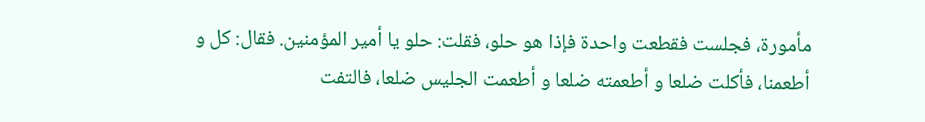مأمورة، فجلست فقطعت واحدة فإذا هو حلو، فقلت: حلو يا أمير المؤمنين. فقال: كل و أطعمنا، فأكلت ضلعا و أطعمته ضلعا و أطعمت الجليس ضلعا، فالتفت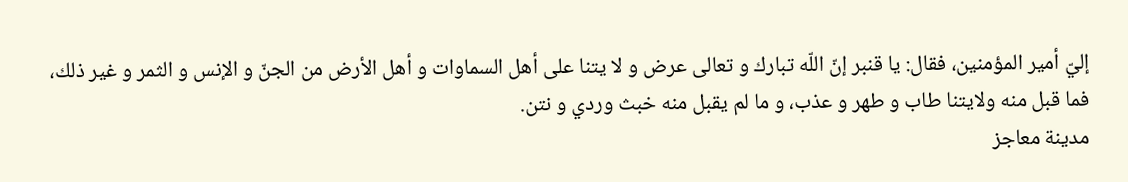إليّ أمير المؤمنين، فقال: يا قنبر إنّ اللّه تبارك و تعالى عرض و لا يتنا على أهل السماوات و أهل الأرض من الجنّ و الإنس و الثمر و غير ذلك، فما قبل منه ولايتنا طاب و طهر و عذب، و ما لم يقبل منه خبث وردي و نتن.
مدينة معاجز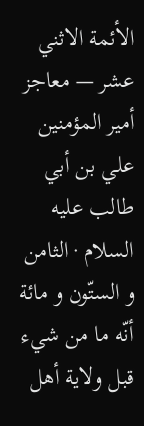الأئمة الاثني عشر — معاجز أمير المؤمنين علي بن أبي طالب عليه السلام · الثامن و الستّون و مائة أنّه ما من شيء قبل ولاية أهل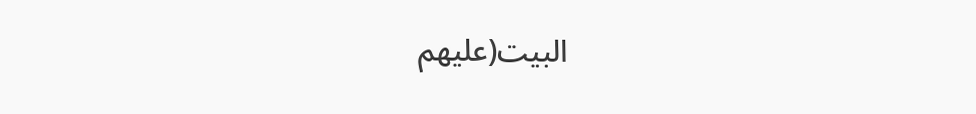البيت(عليهم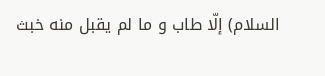السلام) إلّا طاب و ما لم يقبل منه خبث